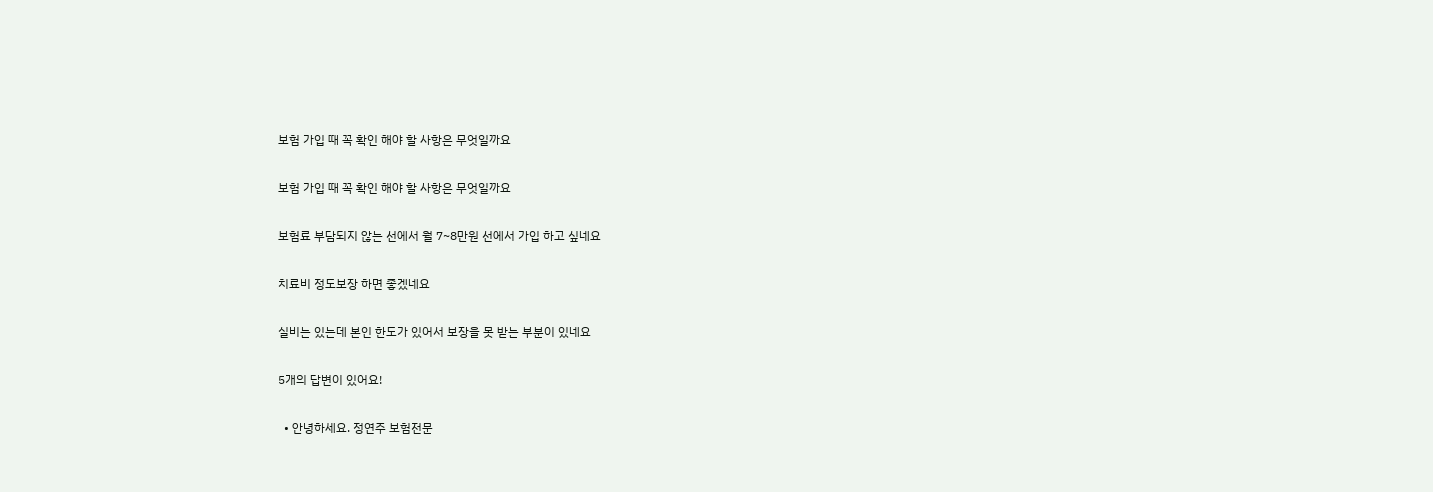보험 가입 때 꼭 확인 해야 할 사항은 무엇일까요

보험 가입 때 꼭 확인 해야 할 사항은 무엇일까요

보험료 부담되지 않는 선에서 월 7~8만원 선에서 가입 하고 싶네요

치료비 정도보장 하면 좋겠네요

실비는 있는데 본인 한도가 있어서 보장을 못 받는 부분이 있네요

5개의 답변이 있어요!

  • 안녕하세요. 정연주 보험전문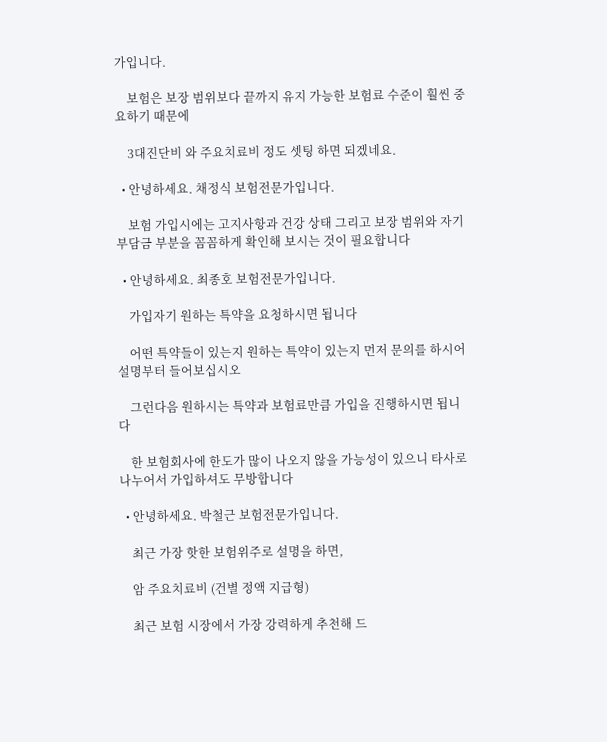가입니다.

    보험은 보장 범위보다 끝까지 유지 가능한 보험료 수준이 훨씬 중요하기 때문에

    3대진단비 와 주요치료비 정도 셋팅 하면 되겠네요.

  • 안녕하세요. 채정식 보험전문가입니다.

    보험 가입시에는 고지사항과 건강 상태 그리고 보장 범위와 자기부담금 부분을 꼼꼼하게 확인해 보시는 것이 필요합니다

  • 안녕하세요. 최종호 보험전문가입니다.

    가입자기 원하는 특약을 요청하시면 됩니다

    어떤 특약들이 있는지 원하는 특약이 있는지 먼저 문의를 하시어 설명부터 들어보십시오

    그런다음 원하시는 특약과 보험료만큼 가입을 진행하시면 됩니다

    한 보험회사에 한도가 많이 나오지 않을 가능성이 있으니 타사로 나누어서 가입하셔도 무방합니다

  • 안녕하세요. 박철근 보험전문가입니다.

    최근 가장 핫한 보험위주로 설명을 하면,

    암 주요치료비 (건별 정액 지급형)

    최근 보험 시장에서 가장 강력하게 추천해 드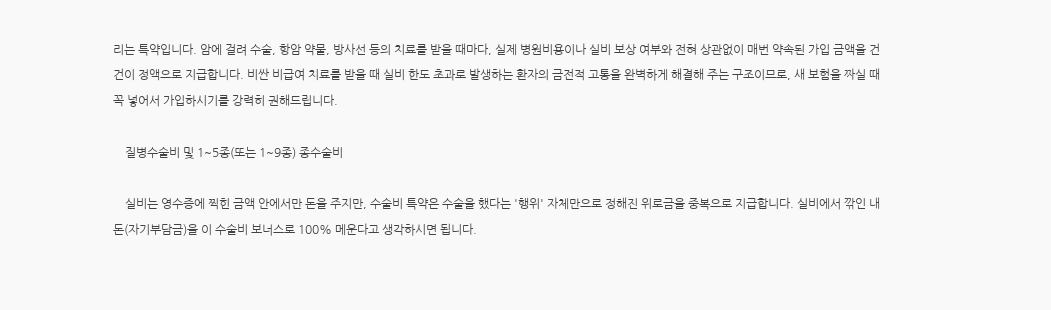리는 특약입니다. 암에 걸려 수술, 항암 약물, 방사선 등의 치료를 받을 때마다, 실제 병원비용이나 실비 보상 여부와 전혀 상관없이 매번 약속된 가입 금액을 건건이 정액으로 지급합니다. 비싼 비급여 치료를 받을 때 실비 한도 초과로 발생하는 환자의 금전적 고통을 완벽하게 해결해 주는 구조이므로, 새 보험을 짜실 때 꼭 넣어서 가입하시기를 강력히 권해드립니다.

    질병수술비 및 1~5종(또는 1~9종) 종수술비

    실비는 영수증에 찍힌 금액 안에서만 돈을 주지만, 수술비 특약은 수술을 했다는 '행위' 자체만으로 정해진 위로금을 중복으로 지급합니다. 실비에서 깎인 내 돈(자기부담금)을 이 수술비 보너스로 100% 메운다고 생각하시면 됩니다.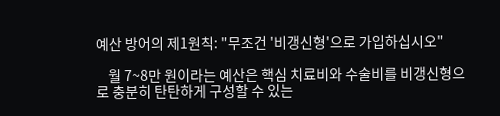예산 방어의 제1원칙: "무조건 '비갱신형'으로 가입하십시오"

    월 7~8만 원이라는 예산은 핵심 치료비와 수술비를 비갱신형으로 충분히 탄탄하게 구성할 수 있는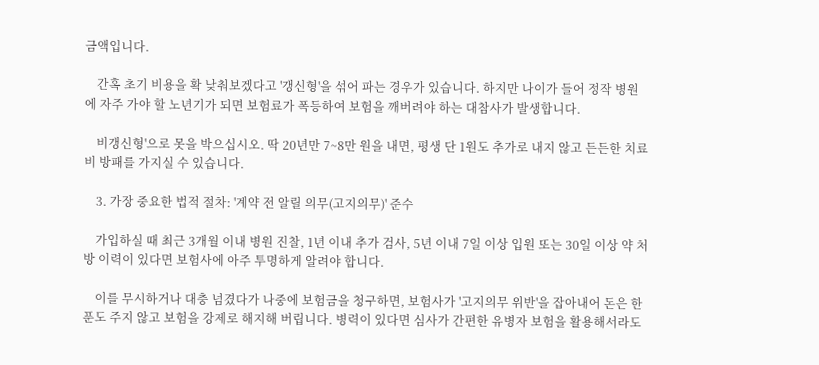금액입니다.

    간혹 초기 비용을 확 낮춰보겠다고 '갱신형'을 섞어 파는 경우가 있습니다. 하지만 나이가 들어 정작 병원에 자주 가야 할 노년기가 되면 보험료가 폭등하여 보험을 깨버려야 하는 대참사가 발생합니다.

    비갱신형'으로 못을 박으십시오. 딱 20년만 7~8만 원을 내면, 평생 단 1원도 추가로 내지 않고 든든한 치료비 방패를 가지실 수 있습니다.

    3. 가장 중요한 법적 절차: '계약 전 알릴 의무(고지의무)' 준수

    가입하실 때 최근 3개월 이내 병원 진찰, 1년 이내 추가 검사, 5년 이내 7일 이상 입원 또는 30일 이상 약 처방 이력이 있다면 보험사에 아주 투명하게 알려야 합니다.

    이를 무시하거나 대충 넘겼다가 나중에 보험금을 청구하면, 보험사가 '고지의무 위반'을 잡아내어 돈은 한 푼도 주지 않고 보험을 강제로 해지해 버립니다. 병력이 있다면 심사가 간편한 유병자 보험을 활용해서라도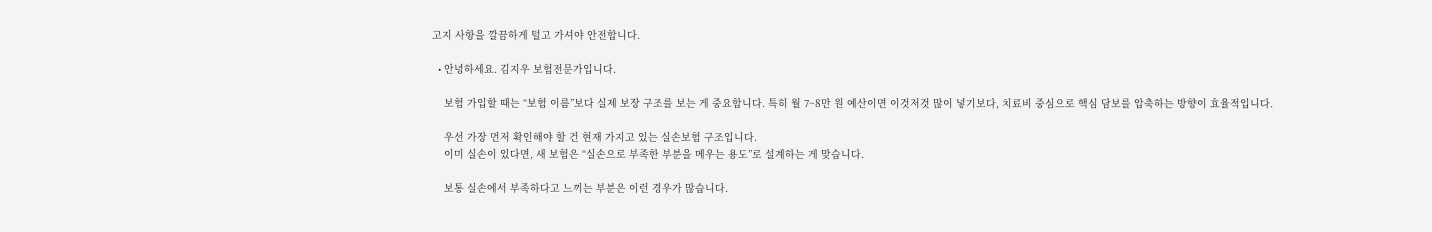고지 사항을 깔끔하게 털고 가셔야 안전합니다.

  • 안녕하세요. 김지우 보험전문가입니다.

    보험 가입할 때는 “보험 이름”보다 실제 보장 구조를 보는 게 중요합니다. 특히 월 7~8만 원 예산이면 이것저것 많이 넣기보다, 치료비 중심으로 핵심 담보를 압축하는 방향이 효율적입니다.

    우선 가장 먼저 확인해야 할 건 현재 가지고 있는 실손보험 구조입니다.
    이미 실손이 있다면, 새 보험은 “실손으로 부족한 부분을 메우는 용도”로 설계하는 게 맞습니다.

    보통 실손에서 부족하다고 느끼는 부분은 이런 경우가 많습니다.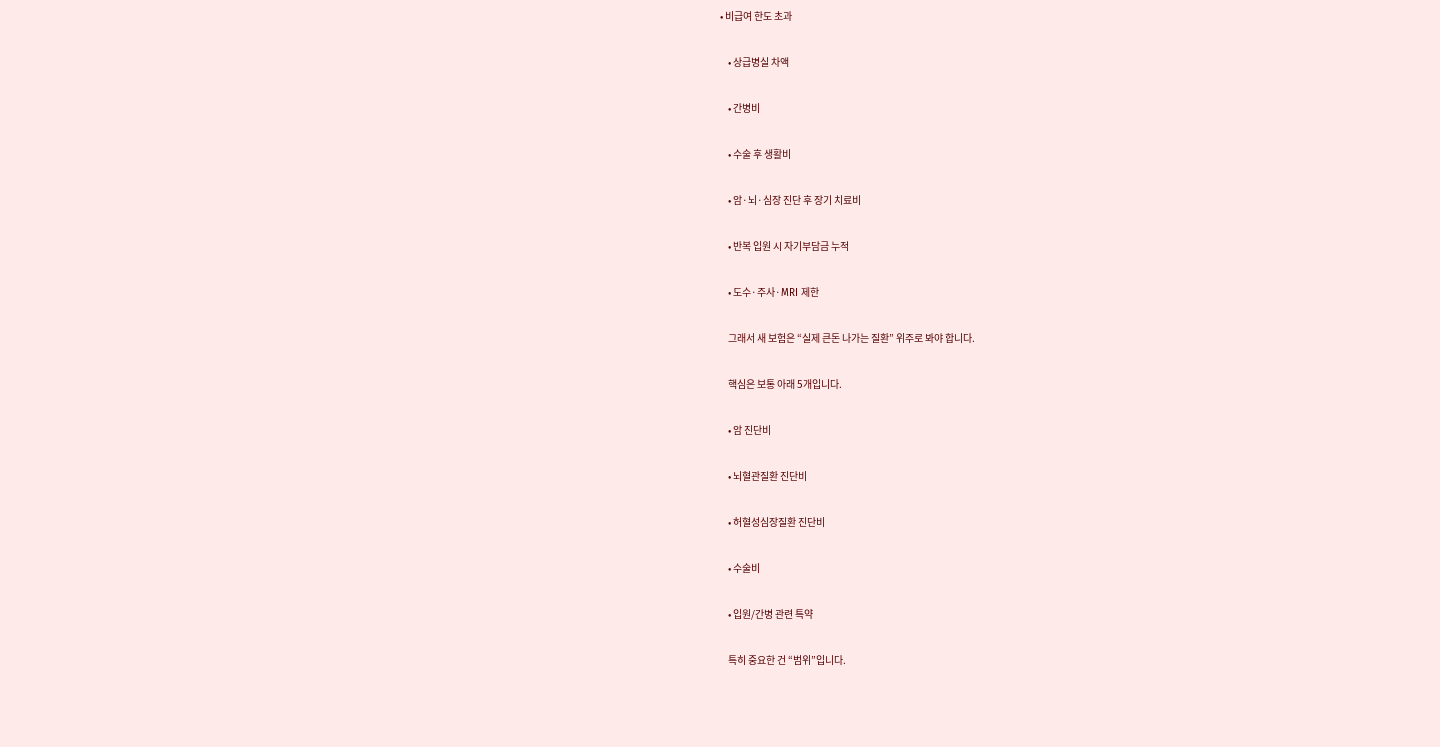• 비급여 한도 초과

    • 상급병실 차액

    • 간병비

    • 수술 후 생활비

    • 암·뇌·심장 진단 후 장기 치료비

    • 반복 입원 시 자기부담금 누적

    • 도수·주사·MRI 제한

    그래서 새 보험은 “실제 큰돈 나가는 질환” 위주로 봐야 합니다.

    핵심은 보통 아래 5개입니다.

    • 암 진단비

    • 뇌혈관질환 진단비

    • 허혈성심장질환 진단비

    • 수술비

    • 입원/간병 관련 특약

    특히 중요한 건 “범위”입니다.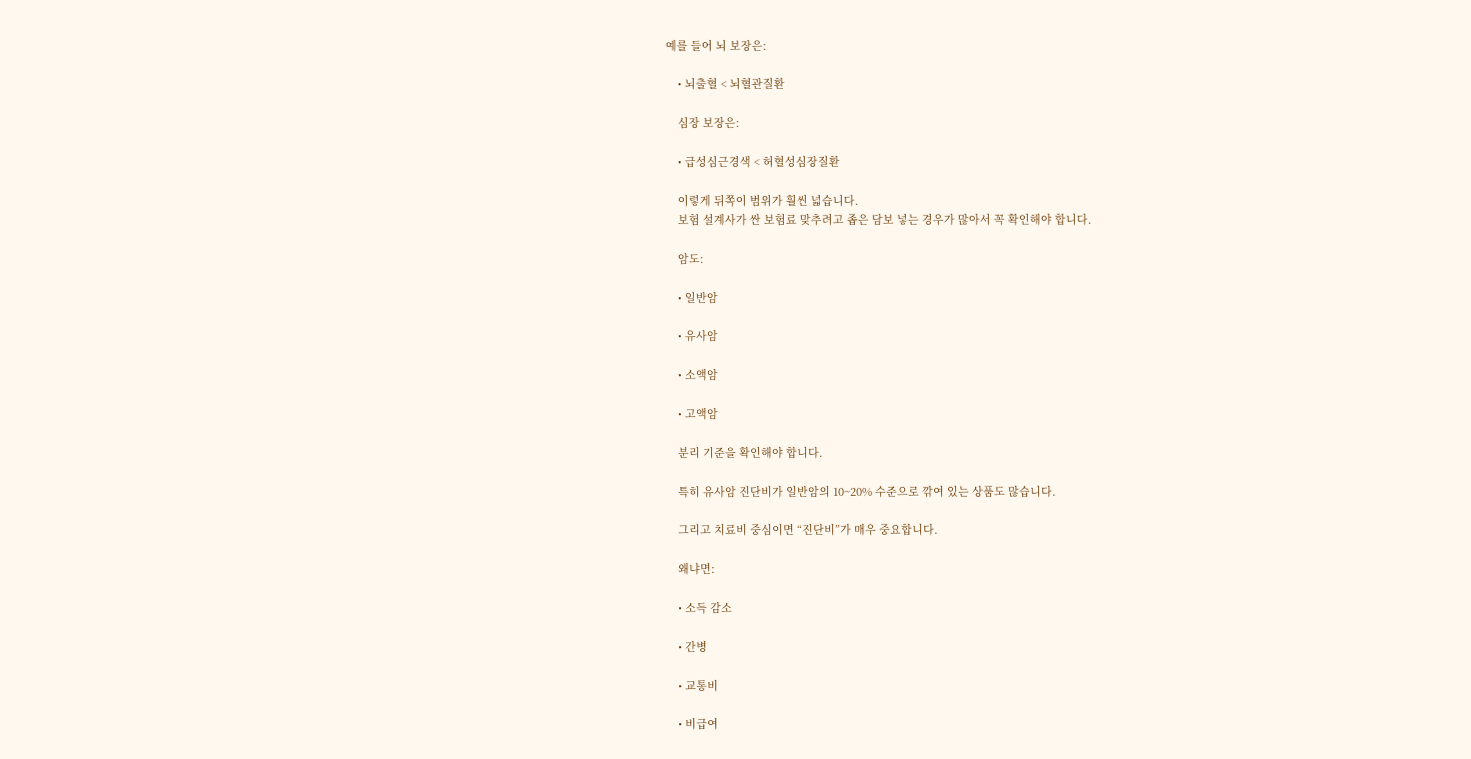예를 들어 뇌 보장은:

    • 뇌출혈 < 뇌혈관질환

    심장 보장은:

    • 급성심근경색 < 허혈성심장질환

    이렇게 뒤쪽이 범위가 훨씬 넓습니다.
    보험 설계사가 싼 보험료 맞추려고 좁은 담보 넣는 경우가 많아서 꼭 확인해야 합니다.

    암도:

    • 일반암

    • 유사암

    • 소액암

    • 고액암

    분리 기준을 확인해야 합니다.

    특히 유사암 진단비가 일반암의 10~20% 수준으로 깎여 있는 상품도 많습니다.

    그리고 치료비 중심이면 “진단비”가 매우 중요합니다.

    왜냐면:

    • 소득 감소

    • 간병

    • 교통비

    • 비급여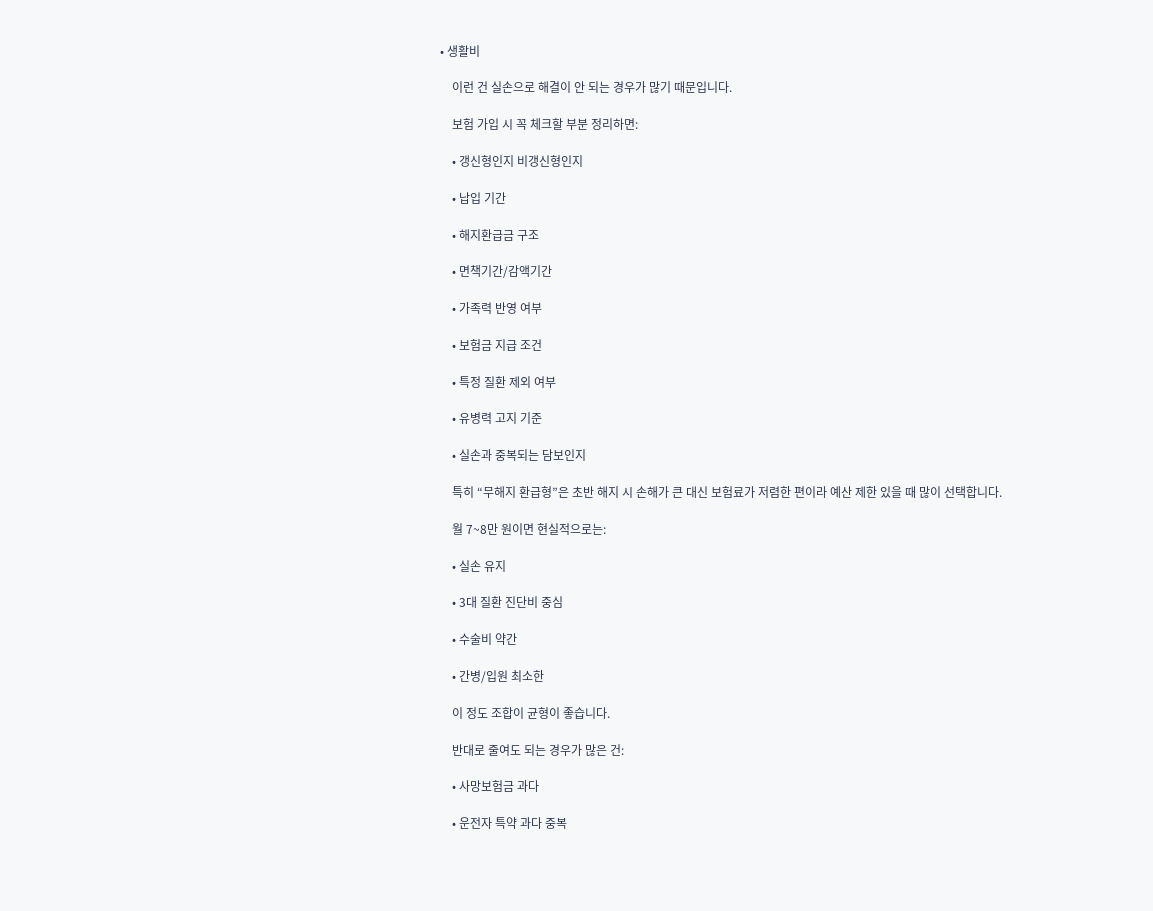• 생활비

    이런 건 실손으로 해결이 안 되는 경우가 많기 때문입니다.

    보험 가입 시 꼭 체크할 부분 정리하면:

    • 갱신형인지 비갱신형인지

    • 납입 기간

    • 해지환급금 구조

    • 면책기간/감액기간

    • 가족력 반영 여부

    • 보험금 지급 조건

    • 특정 질환 제외 여부

    • 유병력 고지 기준

    • 실손과 중복되는 담보인지

    특히 “무해지 환급형”은 초반 해지 시 손해가 큰 대신 보험료가 저렴한 편이라 예산 제한 있을 때 많이 선택합니다.

    월 7~8만 원이면 현실적으로는:

    • 실손 유지

    • 3대 질환 진단비 중심

    • 수술비 약간

    • 간병/입원 최소한

    이 정도 조합이 균형이 좋습니다.

    반대로 줄여도 되는 경우가 많은 건:

    • 사망보험금 과다

    • 운전자 특약 과다 중복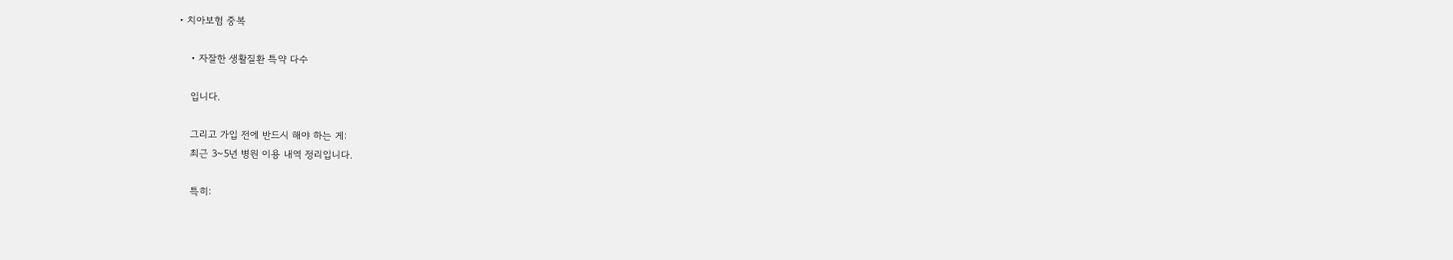• 치아보험 중복

    • 자잘한 생활질환 특약 다수

    입니다.

    그리고 가입 전에 반드시 해야 하는 게:
    최근 3~5년 병원 이용 내역 정리입니다.

    특히: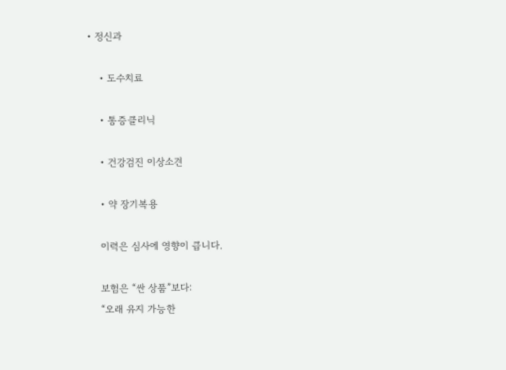• 정신과

    • 도수치료

    • 통증클리닉

    • 건강검진 이상소견

    • 약 장기복용

    이력은 심사에 영향이 큽니다.

    보험은 “싼 상품”보다:
    “오래 유지 가능한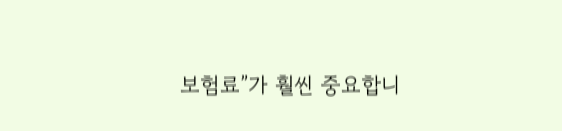보험료”가 훨씬 중요합니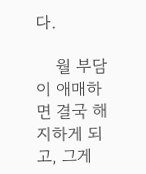다.

    월 부담이 애매하면 결국 해지하게 되고, 그게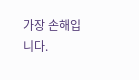가장 손해입니다.